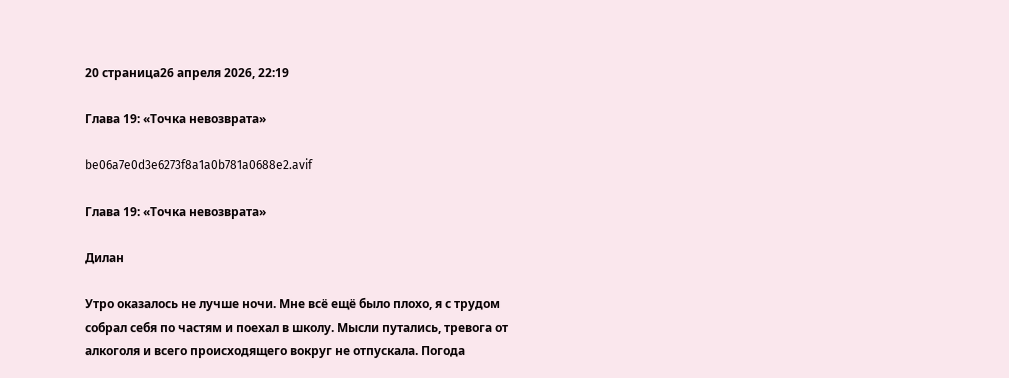20 страница26 апреля 2026, 22:19

Глава 19: «Точка невозврата»

be06a7e0d3e6273f8a1a0b781a0688e2.avif

Глава 19: «Точка невозврата»

Дилан

Утро оказалось не лучше ночи. Мне всё ещё было плохо, я с трудом собрал себя по частям и поехал в школу. Мысли путались, тревога от алкоголя и всего происходящего вокруг не отпускала. Погода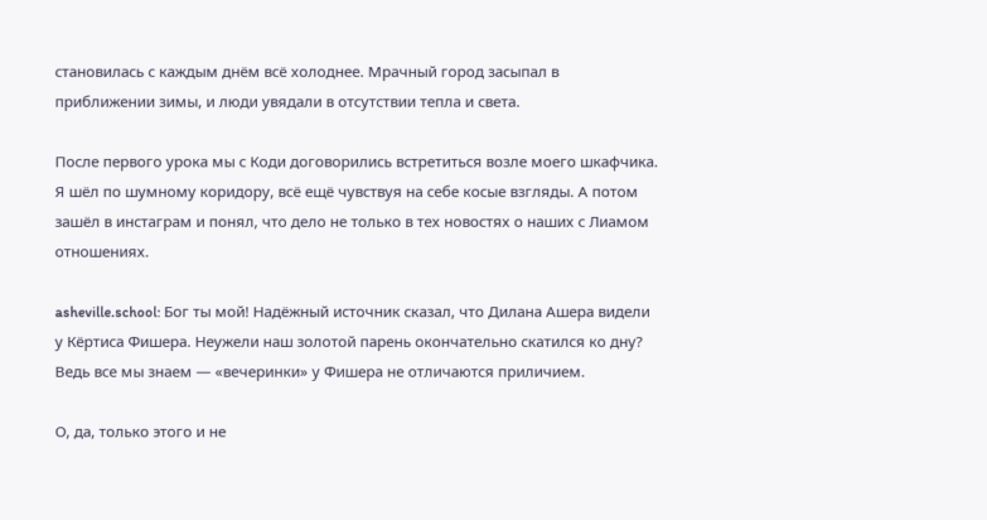становилась с каждым днём всё холоднее. Мрачный город засыпал в приближении зимы, и люди увядали в отсутствии тепла и света.

После первого урока мы с Коди договорились встретиться возле моего шкафчика. Я шёл по шумному коридору, всё ещё чувствуя на себе косые взгляды. А потом зашёл в инстаграм и понял, что дело не только в тех новостях о наших с Лиамом отношениях.

asheville.school: Бог ты мой! Надёжный источник сказал, что Дилана Ашера видели у Кёртиса Фишера. Неужели наш золотой парень окончательно скатился ко дну? Ведь все мы знаем — «вечеринки» у Фишера не отличаются приличием.

О, да, только этого и не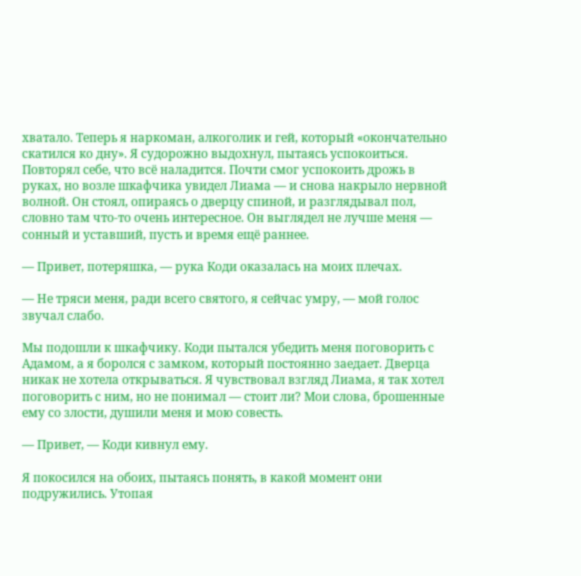хватало. Теперь я наркоман, алкоголик и гей, который «окончательно скатился ко дну». Я судорожно выдохнул, пытаясь успокоиться. Повторял себе, что всё наладится. Почти смог успокоить дрожь в руках, но возле шкафчика увидел Лиама — и снова накрыло нервной волной. Он стоял, опираясь о дверцу спиной, и разглядывал пол, словно там что-то очень интересное. Он выглядел не лучше меня — сонный и уставший, пусть и время ещё раннее.

— Привет, потеряшка, — рука Коди оказалась на моих плечах.

— Не тряси меня, ради всего святого, я сейчас умру, — мой голос звучал слабо.

Мы подошли к шкафчику. Коди пытался убедить меня поговорить с Адамом, а я боролся с замком, который постоянно заедает. Дверца никак не хотела открываться. Я чувствовал взгляд Лиама, я так хотел поговорить с ним, но не понимал — стоит ли? Мои слова, брошенные ему со злости, душили меня и мою совесть.

— Привет, — Коди кивнул ему.

Я покосился на обоих, пытаясь понять, в какой момент они подружились. Утопая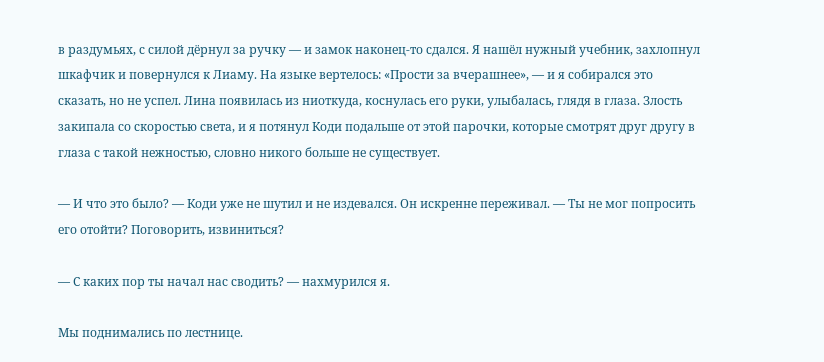в раздумьях, с силой дёрнул за ручку — и замок наконец-то сдался. Я нашёл нужный учебник, захлопнул шкафчик и повернулся к Лиаму. На языке вертелось: «Прости за вчерашнее», — и я собирался это сказать, но не успел. Лина появилась из ниоткуда, коснулась его руки, улыбалась, глядя в глаза. Злость закипала со скоростью света, и я потянул Коди подальше от этой парочки, которые смотрят друг другу в глаза с такой нежностью, словно никого больше не существует.

— И что это было? — Коди уже не шутил и не издевался. Он искренне переживал. — Ты не мог попросить его отойти? Поговорить, извиниться?

— С каких пор ты начал нас сводить? — нахмурился я.

Мы поднимались по лестнице.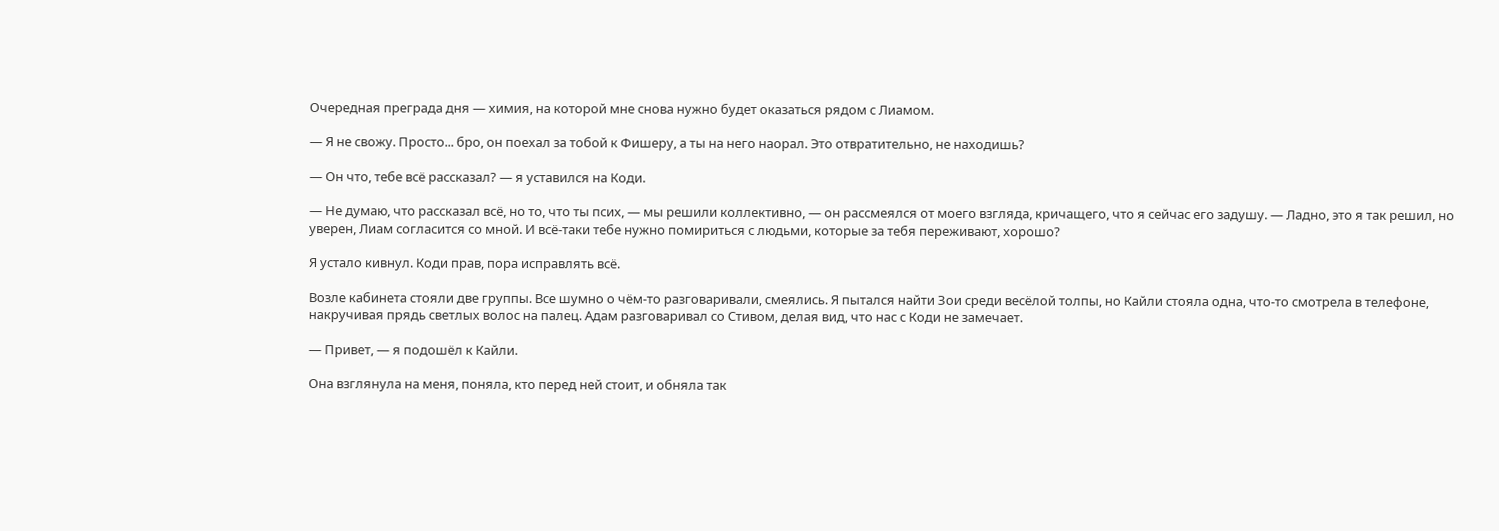Очередная преграда дня — химия, на которой мне снова нужно будет оказаться рядом с Лиамом.

— Я не свожу. Просто... бро, он поехал за тобой к Фишеру, а ты на него наорал. Это отвратительно, не находишь?

— Он что, тебе всё рассказал? — я уставился на Коди.

— Не думаю, что рассказал всё, но то, что ты псих, — мы решили коллективно, — он рассмеялся от моего взгляда, кричащего, что я сейчас его задушу. — Ладно, это я так решил, но уверен, Лиам согласится со мной. И всё-таки тебе нужно помириться с людьми, которые за тебя переживают, хорошо?

Я устало кивнул. Коди прав, пора исправлять всё.

Возле кабинета стояли две группы. Все шумно о чём-то разговаривали, смеялись. Я пытался найти Зои среди весёлой толпы, но Кайли стояла одна, что-то смотрела в телефоне, накручивая прядь светлых волос на палец. Адам разговаривал со Стивом, делая вид, что нас с Коди не замечает.

— Привет, — я подошёл к Кайли.

Она взглянула на меня, поняла, кто перед ней стоит, и обняла так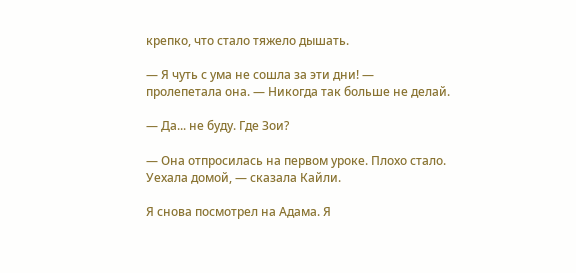крепко, что стало тяжело дышать.

— Я чуть с ума не сошла за эти дни! — пролепетала она. — Никогда так больше не делай.

— Да... не буду. Где Зои?

— Она отпросилась на первом уроке. Плохо стало. Уехала домой, — сказала Кайли.

Я снова посмотрел на Адама. Я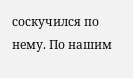соскучился по нему. По нашим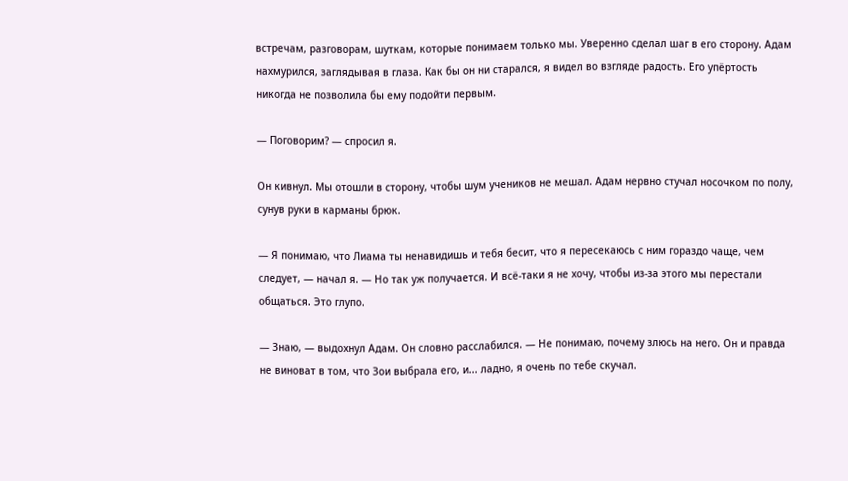встречам, разговорам, шуткам, которые понимаем только мы. Уверенно сделал шаг в его сторону. Адам нахмурился, заглядывая в глаза. Как бы он ни старался, я видел во взгляде радость. Его упёртость никогда не позволила бы ему подойти первым.

— Поговорим? — спросил я.

Он кивнул. Мы отошли в сторону, чтобы шум учеников не мешал. Адам нервно стучал носочком по полу, сунув руки в карманы брюк.

— Я понимаю, что Лиама ты ненавидишь и тебя бесит, что я пересекаюсь с ним гораздо чаще, чем следует, — начал я. — Но так уж получается. И всё-таки я не хочу, чтобы из-за этого мы перестали общаться. Это глупо.

— Знаю, — выдохнул Адам. Он словно расслабился. — Не понимаю, почему злюсь на него. Он и правда не виноват в том, что Зои выбрала его, и... ладно, я очень по тебе скучал.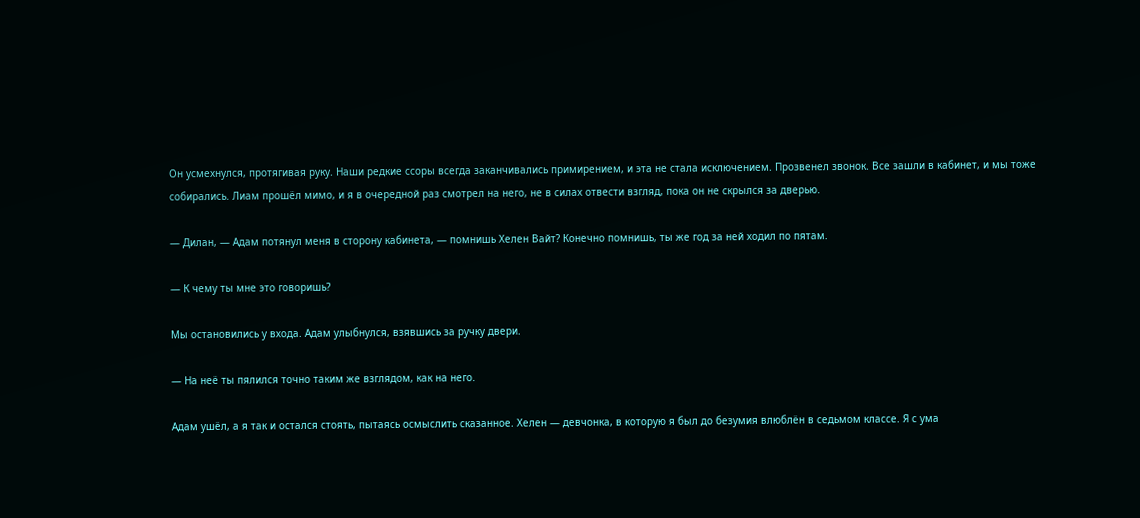Он усмехнулся, протягивая руку. Наши редкие ссоры всегда заканчивались примирением, и эта не стала исключением. Прозвенел звонок. Все зашли в кабинет, и мы тоже собирались. Лиам прошёл мимо, и я в очередной раз смотрел на него, не в силах отвести взгляд, пока он не скрылся за дверью.

— Дилан, — Адам потянул меня в сторону кабинета, — помнишь Хелен Вайт? Конечно помнишь, ты же год за ней ходил по пятам.

— К чему ты мне это говоришь?

Мы остановились у входа. Адам улыбнулся, взявшись за ручку двери.

— На неё ты пялился точно таким же взглядом, как на него.

Адам ушёл, а я так и остался стоять, пытаясь осмыслить сказанное. Хелен — девчонка, в которую я был до безумия влюблён в седьмом классе. Я с ума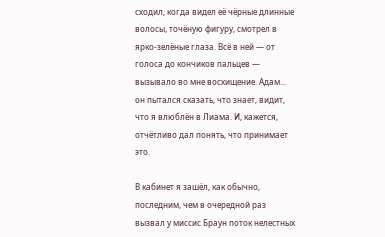сходил, когда видел её чёрные длинные волосы, точёную фигуру, смотрел в ярко-зелёные глаза. Всё в ней — от голоса до кончиков пальцев — вызывало во мне восхищение. Адам... он пытался сказать, что знает, видит, что я влюблён в Лиама. И, кажется, отчётливо дал понять, что принимает это.

В кабинет я зашёл, как обычно, последним, чем в очередной раз вызвал у миссис Браун поток нелестных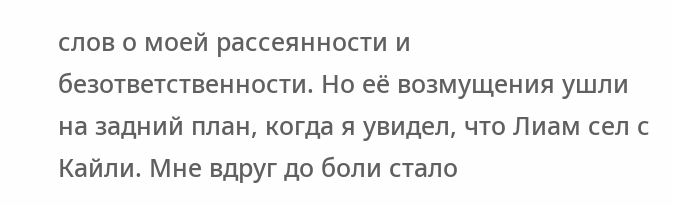слов о моей рассеянности и безответственности. Но её возмущения ушли на задний план, когда я увидел, что Лиам сел с Кайли. Мне вдруг до боли стало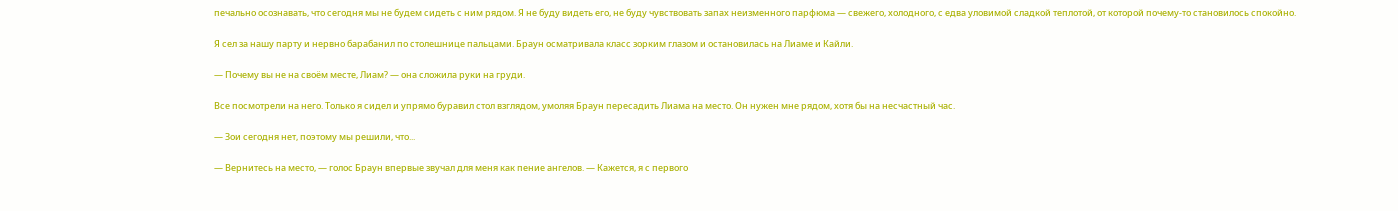печально осознавать, что сегодня мы не будем сидеть с ним рядом. Я не буду видеть его, не буду чувствовать запах неизменного парфюма — свежего, холодного, с едва уловимой сладкой теплотой, от которой почему-то становилось спокойно.

Я сел за нашу парту и нервно барабанил по столешнице пальцами. Браун осматривала класс зорким глазом и остановилась на Лиаме и Кайли.

— Почему вы не на своём месте, Лиам? — она сложила руки на груди.

Все посмотрели на него. Только я сидел и упрямо буравил стол взглядом, умоляя Браун пересадить Лиама на место. Он нужен мне рядом, хотя бы на несчастный час.

— Зои сегодня нет, поэтому мы решили, что...

— Вернитесь на место, — голос Браун впервые звучал для меня как пение ангелов. — Кажется, я с первого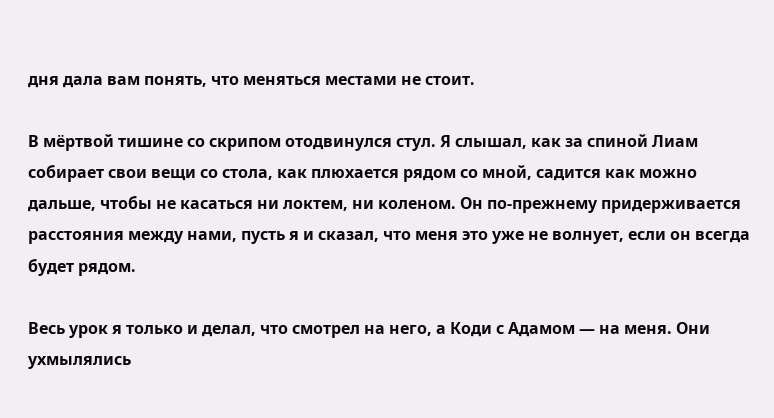дня дала вам понять, что меняться местами не стоит.

В мёртвой тишине со скрипом отодвинулся стул. Я слышал, как за спиной Лиам собирает свои вещи со стола, как плюхается рядом со мной, садится как можно дальше, чтобы не касаться ни локтем, ни коленом. Он по-прежнему придерживается расстояния между нами, пусть я и сказал, что меня это уже не волнует, если он всегда будет рядом.

Весь урок я только и делал, что смотрел на него, а Коди с Адамом — на меня. Они ухмылялись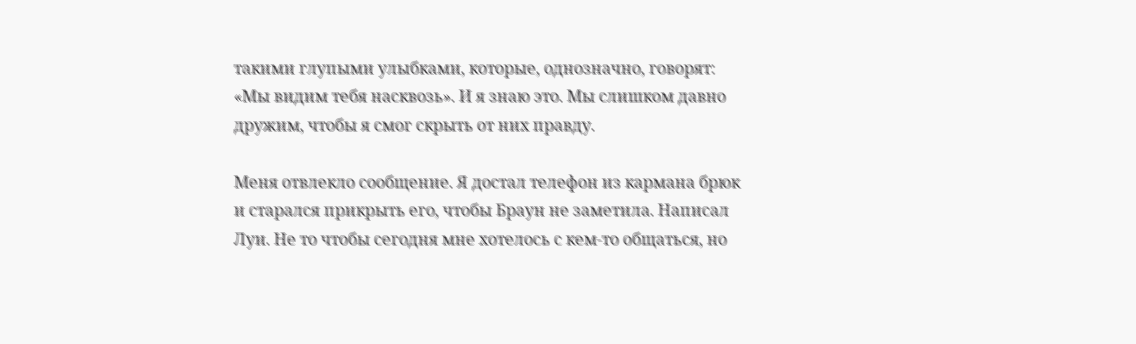такими глупыми улыбками, которые, однозначно, говорят: «Мы видим тебя насквозь». И я знаю это. Мы слишком давно дружим, чтобы я смог скрыть от них правду.

Меня отвлекло сообщение. Я достал телефон из кармана брюк и старался прикрыть его, чтобы Браун не заметила. Написал Луи. Не то чтобы сегодня мне хотелось с кем-то общаться, но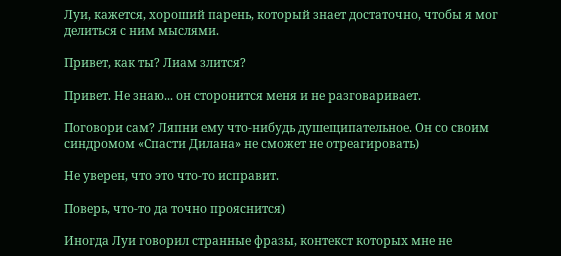Луи, кажется, хороший парень, который знает достаточно, чтобы я мог делиться с ним мыслями.

Привет, как ты? Лиам злится?

Привет. Не знаю... он сторонится меня и не разговаривает.

Поговори сам? Ляпни ему что-нибудь душещипательное. Он со своим синдромом «Спасти Дилана» не сможет не отреагировать)

Не уверен, что это что-то исправит.

Поверь, что-то да точно прояснится)

Иногда Луи говорил странные фразы, контекст которых мне не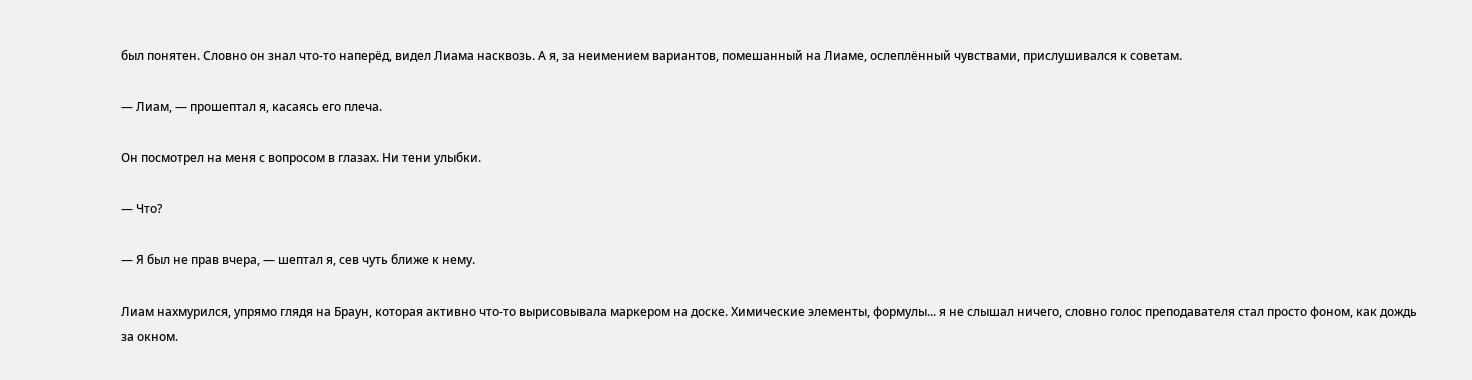был понятен. Словно он знал что-то наперёд, видел Лиама насквозь. А я, за неимением вариантов, помешанный на Лиаме, ослеплённый чувствами, прислушивался к советам.

— Лиам, — прошептал я, касаясь его плеча.

Он посмотрел на меня с вопросом в глазах. Ни тени улыбки.

— Что?

— Я был не прав вчера, — шептал я, сев чуть ближе к нему.

Лиам нахмурился, упрямо глядя на Браун, которая активно что-то вырисовывала маркером на доске. Химические элементы, формулы... я не слышал ничего, словно голос преподавателя стал просто фоном, как дождь за окном.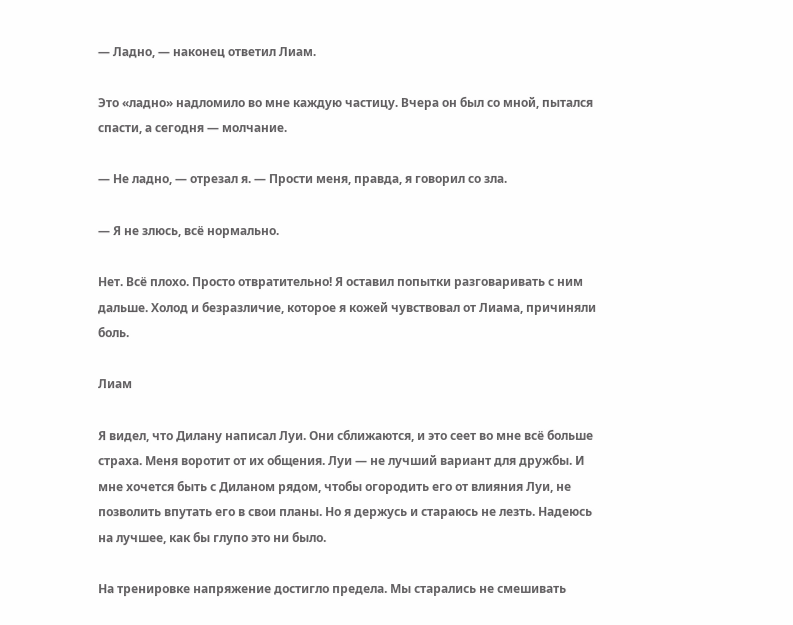— Ладно, — наконец ответил Лиам.

Это «ладно» надломило во мне каждую частицу. Вчера он был со мной, пытался спасти, а сегодня — молчание.

— Не ладно, — отрезал я. — Прости меня, правда, я говорил со зла.

— Я не злюсь, всё нормально.

Нет. Всё плохо. Просто отвратительно! Я оставил попытки разговаривать с ним дальше. Холод и безразличие, которое я кожей чувствовал от Лиама, причиняли боль.

Лиам

Я видел, что Дилану написал Луи. Они сближаются, и это сеет во мне всё больше страха. Меня воротит от их общения. Луи — не лучший вариант для дружбы. И мне хочется быть с Диланом рядом, чтобы огородить его от влияния Луи, не позволить впутать его в свои планы. Но я держусь и стараюсь не лезть. Надеюсь на лучшее, как бы глупо это ни было.

На тренировке напряжение достигло предела. Мы старались не смешивать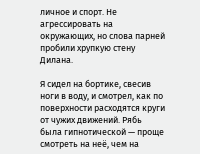личное и спорт. Не агрессировать на окружающих, но слова парней пробили хрупкую стену Дилана.

Я сидел на бортике, свесив ноги в воду, и смотрел, как по поверхности расходятся круги от чужих движений. Рябь была гипнотической — проще смотреть на неё, чем на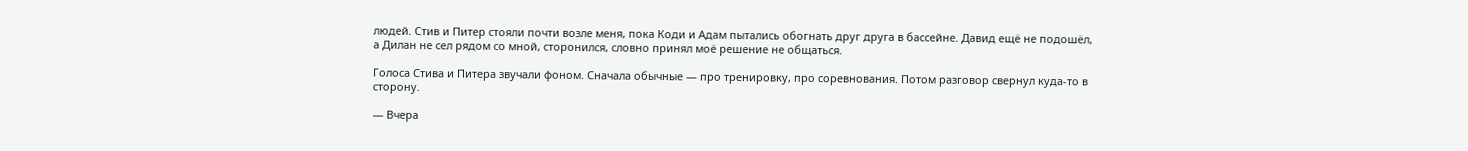людей. Стив и Питер стояли почти возле меня, пока Коди и Адам пытались обогнать друг друга в бассейне. Давид ещё не подошёл, а Дилан не сел рядом со мной, сторонился, словно принял моё решение не общаться.

Голоса Стива и Питера звучали фоном. Сначала обычные — про тренировку, про соревнования. Потом разговор свернул куда-то в сторону.

— Вчера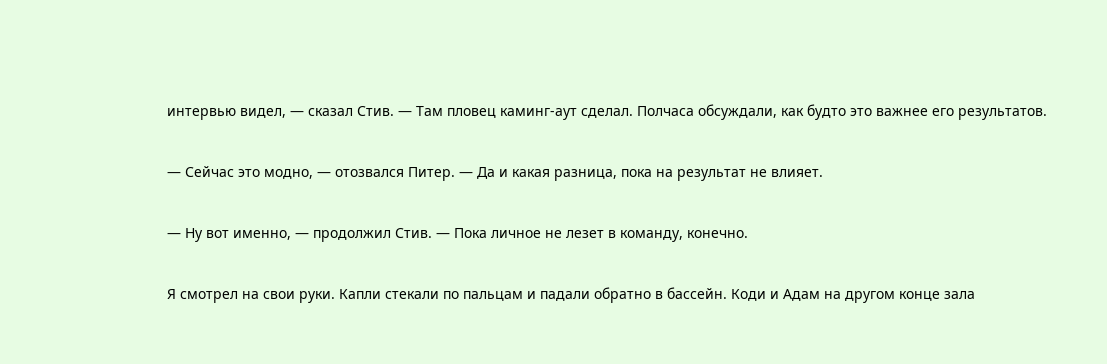интервью видел, — сказал Стив. — Там пловец каминг-аут сделал. Полчаса обсуждали, как будто это важнее его результатов.

— Сейчас это модно, — отозвался Питер. — Да и какая разница, пока на результат не влияет.

— Ну вот именно, — продолжил Стив. — Пока личное не лезет в команду, конечно.

Я смотрел на свои руки. Капли стекали по пальцам и падали обратно в бассейн. Коди и Адам на другом конце зала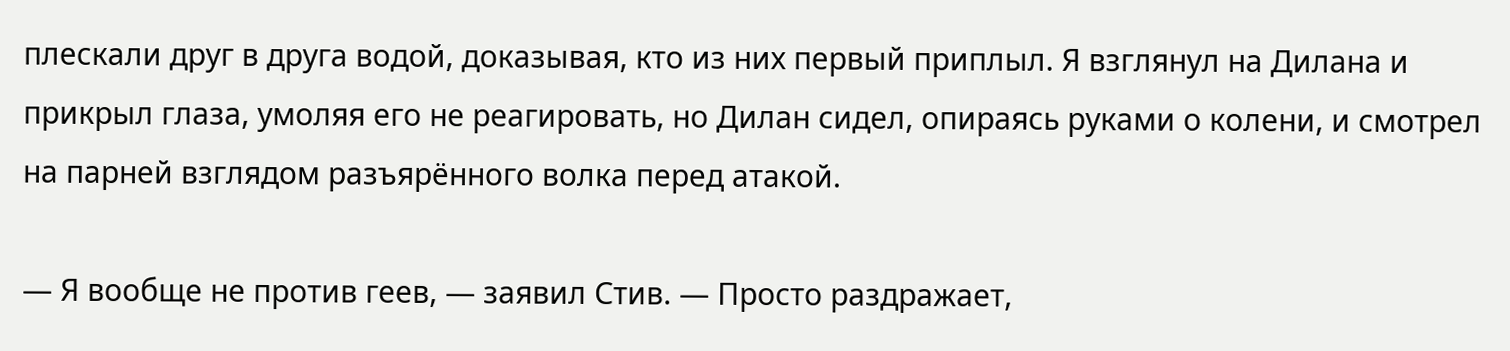плескали друг в друга водой, доказывая, кто из них первый приплыл. Я взглянул на Дилана и прикрыл глаза, умоляя его не реагировать, но Дилан сидел, опираясь руками о колени, и смотрел на парней взглядом разъярённого волка перед атакой.

— Я вообще не против геев, — заявил Стив. — Просто раздражает,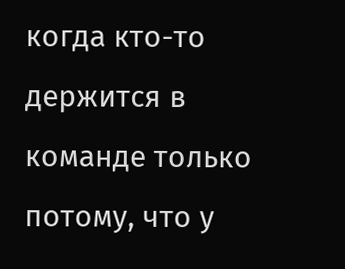когда кто-то держится в команде только потому, что у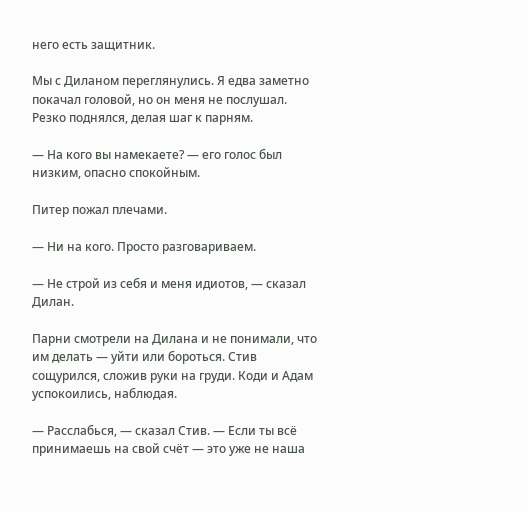него есть защитник.

Мы с Диланом переглянулись. Я едва заметно покачал головой, но он меня не послушал. Резко поднялся, делая шаг к парням.

— На кого вы намекаете? — его голос был низким, опасно спокойным.

Питер пожал плечами.

— Ни на кого. Просто разговариваем.

— Не строй из себя и меня идиотов, — сказал Дилан.

Парни смотрели на Дилана и не понимали, что им делать — уйти или бороться. Стив сощурился, сложив руки на груди. Коди и Адам успокоились, наблюдая.

— Расслабься, — сказал Стив. — Если ты всё принимаешь на свой счёт — это уже не наша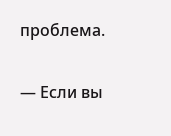проблема.

— Если вы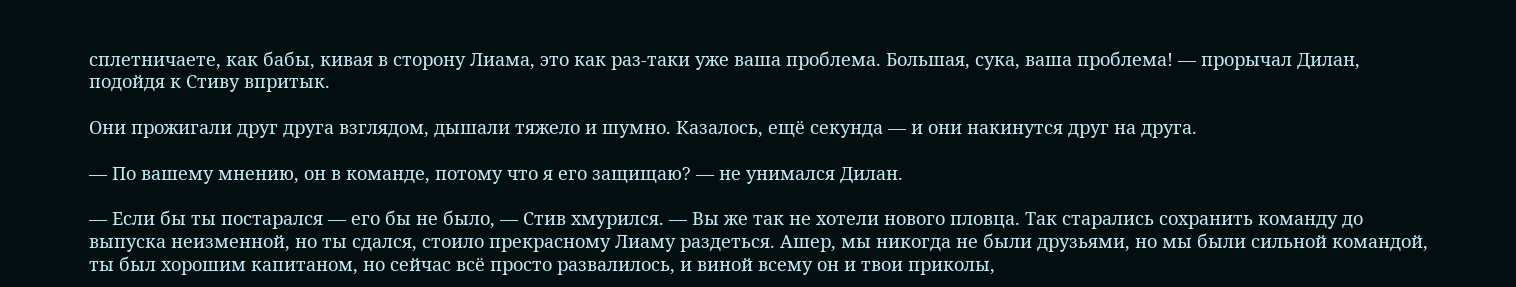сплетничаете, как бабы, кивая в сторону Лиама, это как раз-таки уже ваша проблема. Большая, сука, ваша проблема! — прорычал Дилан, подойдя к Стиву впритык.

Они прожигали друг друга взглядом, дышали тяжело и шумно. Казалось, ещё секунда — и они накинутся друг на друга.

— По вашему мнению, он в команде, потому что я его защищаю? — не унимался Дилан.

— Если бы ты постарался — его бы не было, — Стив хмурился. — Вы же так не хотели нового пловца. Так старались сохранить команду до выпуска неизменной, но ты сдался, стоило прекрасному Лиаму раздеться. Ашер, мы никогда не были друзьями, но мы были сильной командой, ты был хорошим капитаном, но сейчас всё просто развалилось, и виной всему он и твои приколы,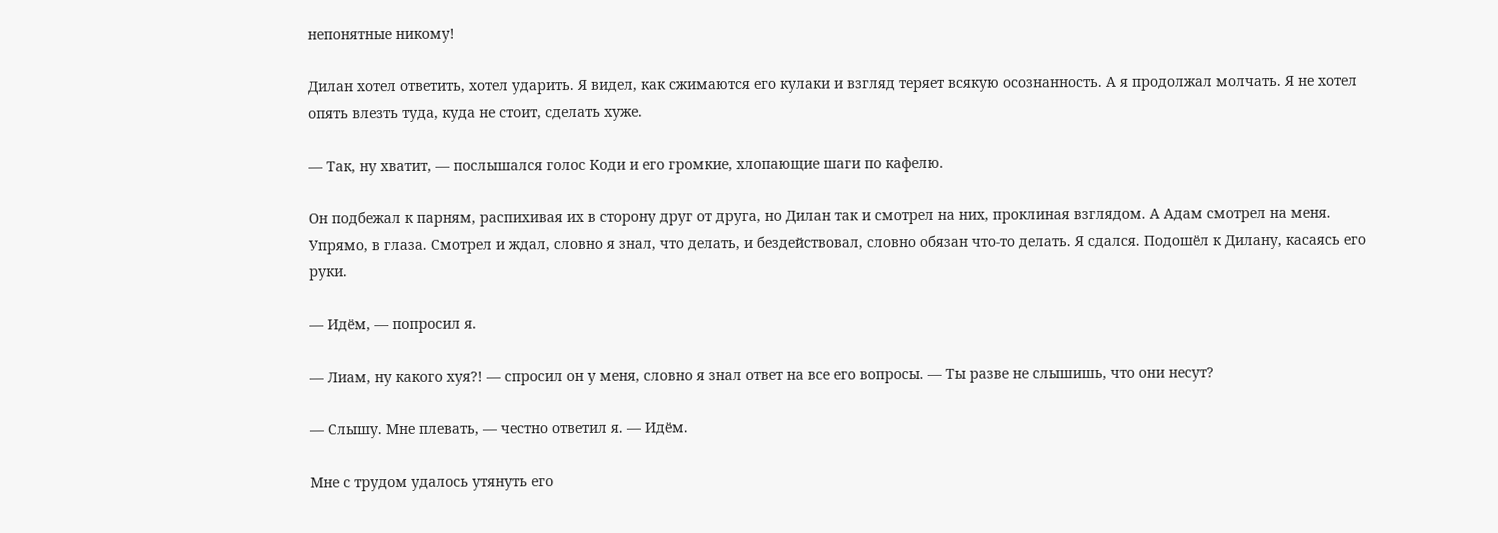непонятные никому!

Дилан хотел ответить, хотел ударить. Я видел, как сжимаются его кулаки и взгляд теряет всякую осознанность. А я продолжал молчать. Я не хотел опять влезть туда, куда не стоит, сделать хуже.

— Так, ну хватит, — послышался голос Коди и его громкие, хлопающие шаги по кафелю.

Он подбежал к парням, распихивая их в сторону друг от друга, но Дилан так и смотрел на них, проклиная взглядом. А Адам смотрел на меня. Упрямо, в глаза. Смотрел и ждал, словно я знал, что делать, и бездействовал, словно обязан что-то делать. Я сдался. Подошёл к Дилану, касаясь его руки.

— Идём, — попросил я.

— Лиам, ну какого хуя?! — спросил он у меня, словно я знал ответ на все его вопросы. — Ты разве не слышишь, что они несут?

— Слышу. Мне плевать, — честно ответил я. — Идём.

Мне с трудом удалось утянуть его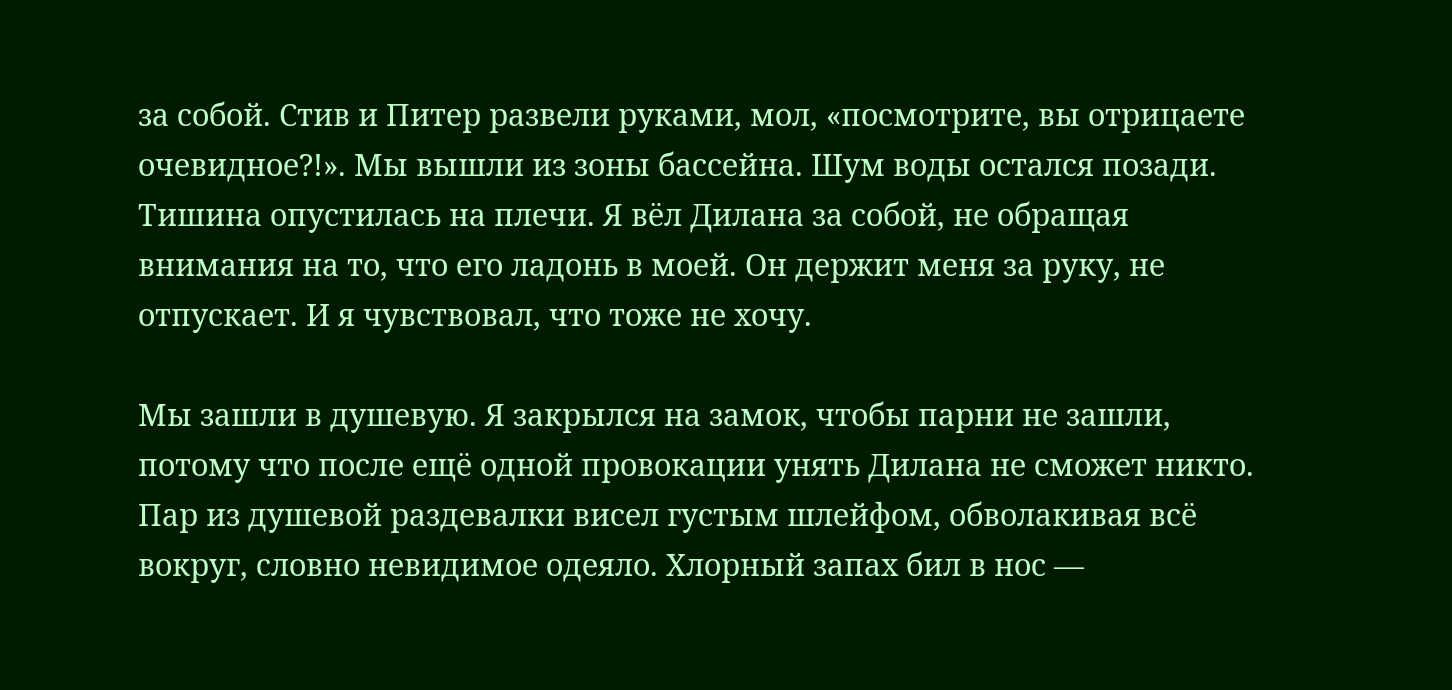за собой. Стив и Питер развели руками, мол, «посмотрите, вы отрицаете очевидное?!». Мы вышли из зоны бассейна. Шум воды остался позади. Тишина опустилась на плечи. Я вёл Дилана за собой, не обращая внимания на то, что его ладонь в моей. Он держит меня за руку, не отпускает. И я чувствовал, что тоже не хочу.

Мы зашли в душевую. Я закрылся на замок, чтобы парни не зашли, потому что после ещё одной провокации унять Дилана не сможет никто. Пар из душевой раздевалки висел густым шлейфом, обволакивая всё вокруг, словно невидимое одеяло. Хлорный запах бил в нос —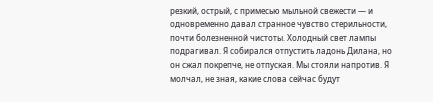резкий, острый, с примесью мыльной свежести — и одновременно давал странное чувство стерильности, почти болезненной чистоты. Холодный свет лампы подрагивал. Я собирался отпустить ладонь Дилана, но он сжал покрепче, не отпуская. Мы стояли напротив. Я молчал, не зная, какие слова сейчас будут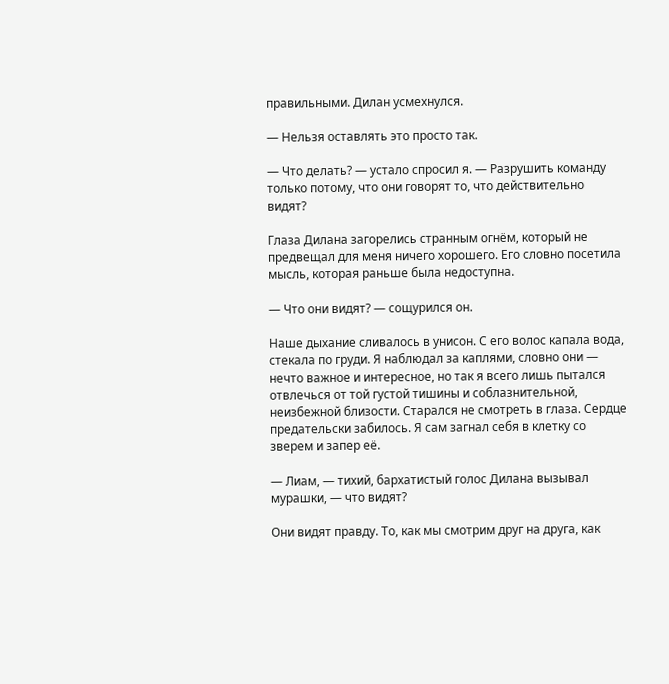правильными. Дилан усмехнулся.

— Нельзя оставлять это просто так.

— Что делать? — устало спросил я. — Разрушить команду только потому, что они говорят то, что действительно видят?

Глаза Дилана загорелись странным огнём, который не предвещал для меня ничего хорошего. Его словно посетила мысль, которая раньше была недоступна.

— Что они видят? — сощурился он.

Наше дыхание сливалось в унисон. С его волос капала вода, стекала по груди. Я наблюдал за каплями, словно они — нечто важное и интересное, но так я всего лишь пытался отвлечься от той густой тишины и соблазнительной, неизбежной близости. Старался не смотреть в глаза. Сердце предательски забилось. Я сам загнал себя в клетку со зверем и запер её.

— Лиам, — тихий, бархатистый голос Дилана вызывал мурашки, — что видят?

Они видят правду. То, как мы смотрим друг на друга, как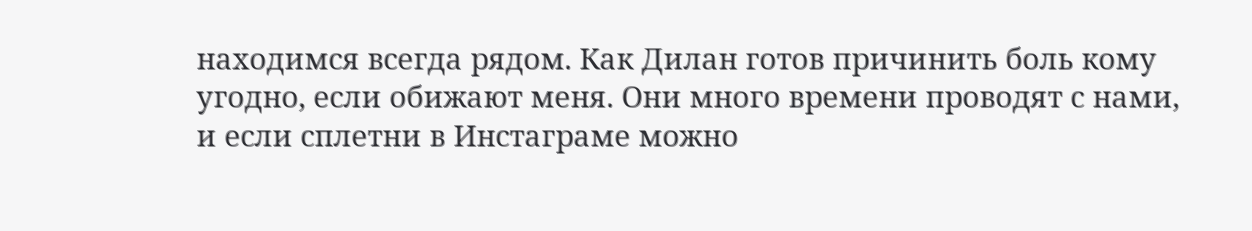находимся всегда рядом. Как Дилан готов причинить боль кому угодно, если обижают меня. Они много времени проводят с нами, и если сплетни в Инстаграме можно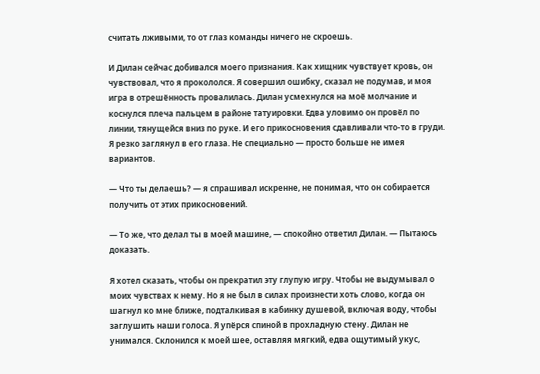считать лживыми, то от глаз команды ничего не скроешь.

И Дилан сейчас добивался моего признания. Как хищник чувствует кровь, он чувствовал, что я прокололся. Я совершил ошибку, сказал не подумав, и моя игра в отрешённость провалилась. Дилан усмехнулся на моё молчание и коснулся плеча пальцем в районе татуировки. Едва уловимо он провёл по линии, тянущейся вниз по руке. И его прикосновения сдавливали что-то в груди. Я резко заглянул в его глаза. Не специально — просто больше не имея вариантов.

— Что ты делаешь? — я спрашивал искренне, не понимая, что он собирается получить от этих прикосновений.

— То же, что делал ты в моей машине, — спокойно ответил Дилан. — Пытаюсь доказать.

Я хотел сказать, чтобы он прекратил эту глупую игру. Чтобы не выдумывал о моих чувствах к нему. Но я не был в силах произнести хоть слово, когда он шагнул ко мне ближе, подталкивая в кабинку душевой, включая воду, чтобы заглушить наши голоса. Я упёрся спиной в прохладную стену. Дилан не унимался. Склонился к моей шее, оставляя мягкий, едва ощутимый укус,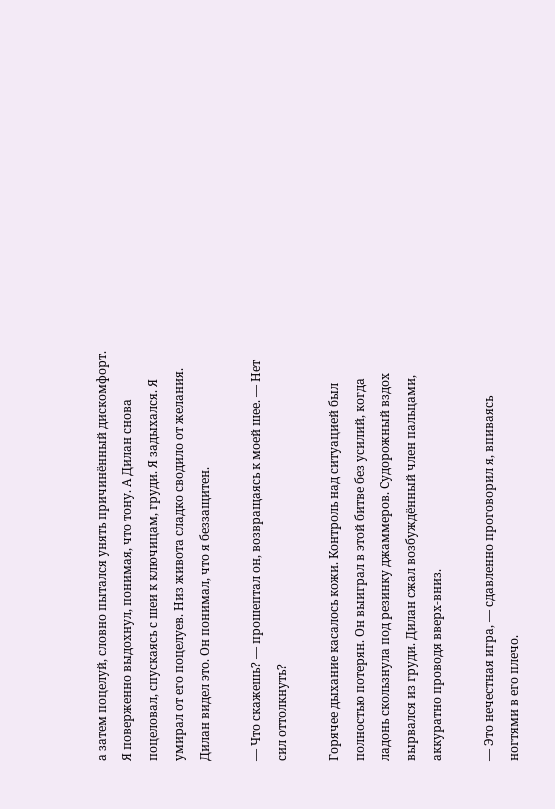а затем поцелуй, словно пытался унять причинённый дискомфорт. Я поверженно выдохнул, понимая, что тону. А Дилан снова поцеловал, спускаясь с шеи к ключицам, груди. Я задыхался. Я умирал от его поцелуев. Низ живота сладко сводило от желания. Дилан видел это. Он понимал, что я беззащитен.

— Что скажешь? — прошептал он, возвращаясь к моей шее. — Нет сил оттолкнуть?

Горячее дыхание касалось кожи. Контроль над ситуацией был полностью потерян. Он выиграл в этой битве без усилий, когда ладонь скользнула под резинку джаммеров. Судорожный вздох вырвался из груди. Дилан сжал возбуждённый член пальцами, аккуратно проводя вверх-вниз.

— Это нечестная игра, — сдавленно проговорил я, впиваясь ногтями в его плечо.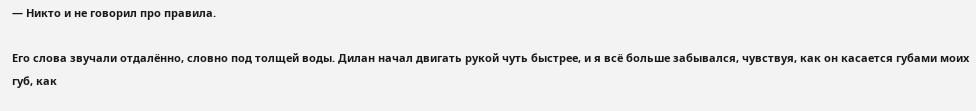— Никто и не говорил про правила.

Его слова звучали отдалённо, словно под толщей воды. Дилан начал двигать рукой чуть быстрее, и я всё больше забывался, чувствуя, как он касается губами моих губ, как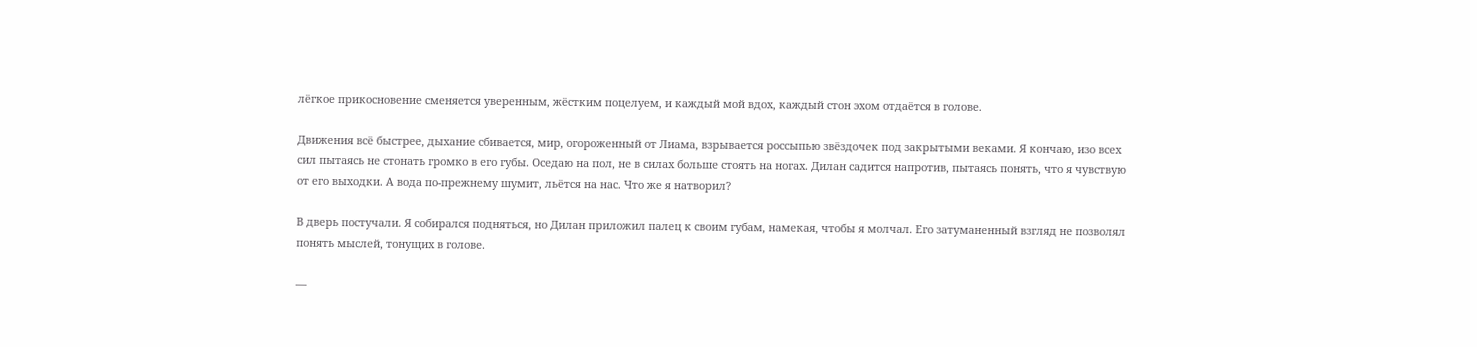лёгкое прикосновение сменяется уверенным, жёстким поцелуем, и каждый мой вдох, каждый стон эхом отдаётся в голове.

Движения всё быстрее, дыхание сбивается, мир, огороженный от Лиама, взрывается россыпью звёздочек под закрытыми веками. Я кончаю, изо всех сил пытаясь не стонать громко в его губы. Оседаю на пол, не в силах больше стоять на ногах. Дилан садится напротив, пытаясь понять, что я чувствую от его выходки. А вода по-прежнему шумит, льётся на нас. Что же я натворил?

В дверь постучали. Я собирался подняться, но Дилан приложил палец к своим губам, намекая, чтобы я молчал. Его затуманенный взгляд не позволял понять мыслей, тонущих в голове.

—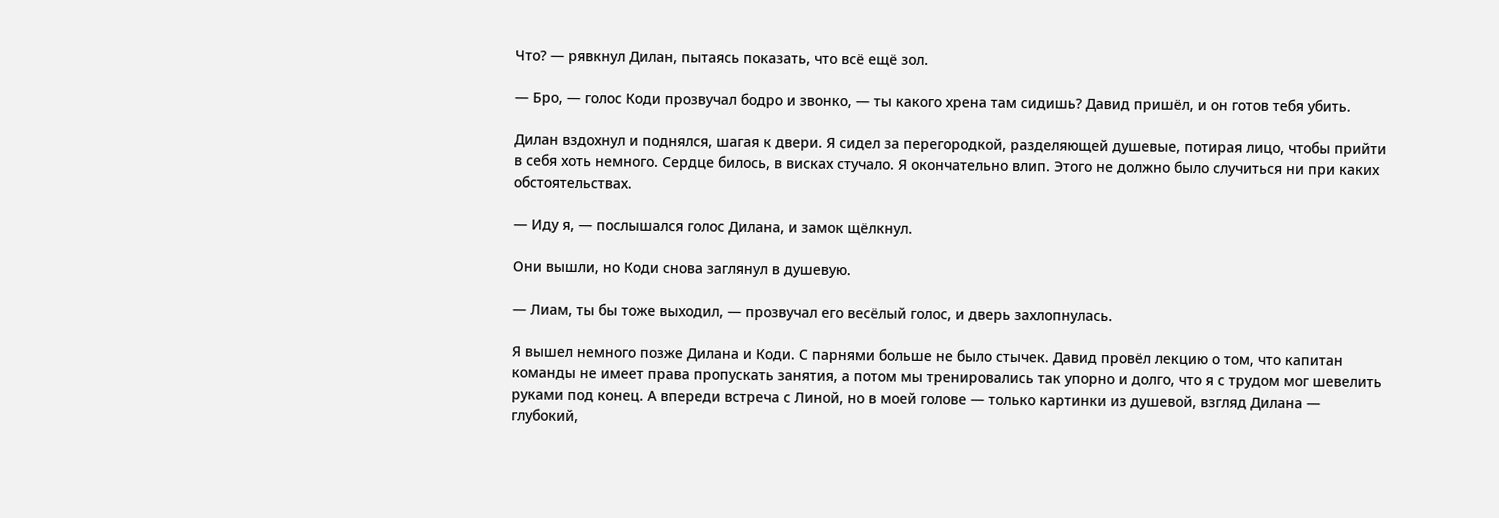Что? — рявкнул Дилан, пытаясь показать, что всё ещё зол.

— Бро, — голос Коди прозвучал бодро и звонко, — ты какого хрена там сидишь? Давид пришёл, и он готов тебя убить.

Дилан вздохнул и поднялся, шагая к двери. Я сидел за перегородкой, разделяющей душевые, потирая лицо, чтобы прийти в себя хоть немного. Сердце билось, в висках стучало. Я окончательно влип. Этого не должно было случиться ни при каких обстоятельствах.

— Иду я, — послышался голос Дилана, и замок щёлкнул.

Они вышли, но Коди снова заглянул в душевую.

— Лиам, ты бы тоже выходил, — прозвучал его весёлый голос, и дверь захлопнулась.

Я вышел немного позже Дилана и Коди. С парнями больше не было стычек. Давид провёл лекцию о том, что капитан команды не имеет права пропускать занятия, а потом мы тренировались так упорно и долго, что я с трудом мог шевелить руками под конец. А впереди встреча с Линой, но в моей голове — только картинки из душевой, взгляд Дилана — глубокий,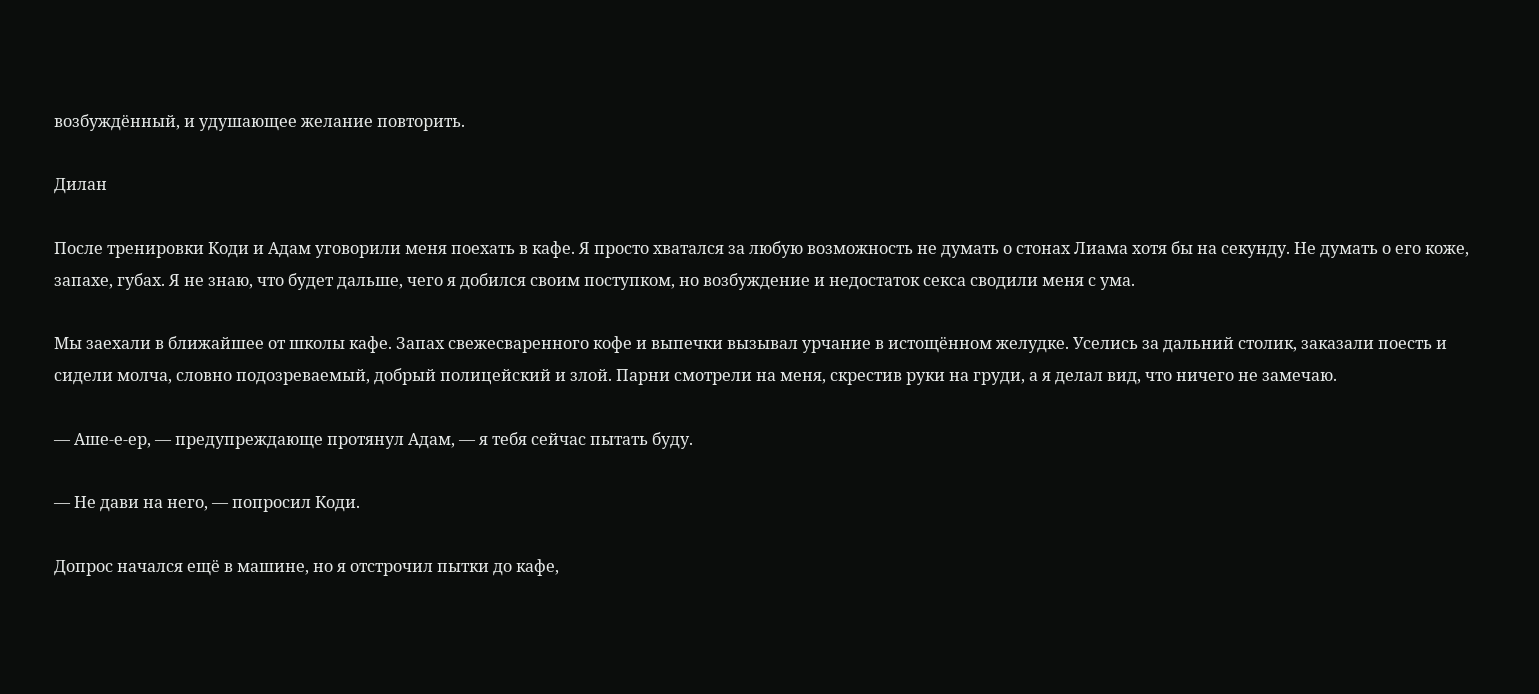возбуждённый, и удушающее желание повторить.

Дилан

После тренировки Коди и Адам уговорили меня поехать в кафе. Я просто хватался за любую возможность не думать о стонах Лиама хотя бы на секунду. Не думать о его коже, запахе, губах. Я не знаю, что будет дальше, чего я добился своим поступком, но возбуждение и недостаток секса сводили меня с ума.

Мы заехали в ближайшее от школы кафе. Запах свежесваренного кофе и выпечки вызывал урчание в истощённом желудке. Уселись за дальний столик, заказали поесть и сидели молча, словно подозреваемый, добрый полицейский и злой. Парни смотрели на меня, скрестив руки на груди, а я делал вид, что ничего не замечаю.

— Аше-е-ер, — предупреждающе протянул Адам, — я тебя сейчас пытать буду.

— Не дави на него, — попросил Коди.

Допрос начался ещё в машине, но я отстрочил пытки до кафе,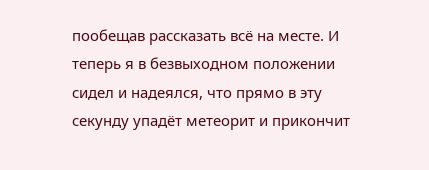пообещав рассказать всё на месте. И теперь я в безвыходном положении сидел и надеялся, что прямо в эту секунду упадёт метеорит и прикончит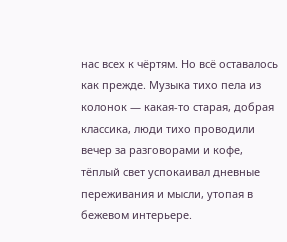нас всех к чёртям. Но всё оставалось как прежде. Музыка тихо пела из колонок — какая-то старая, добрая классика, люди тихо проводили вечер за разговорами и кофе, тёплый свет успокаивал дневные переживания и мысли, утопая в бежевом интерьере.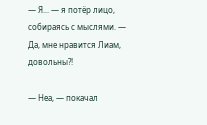— Я... — я потёр лицо, собираясь с мыслями. — Да, мне нравится Лиам, довольны?!

— Неа, — покачал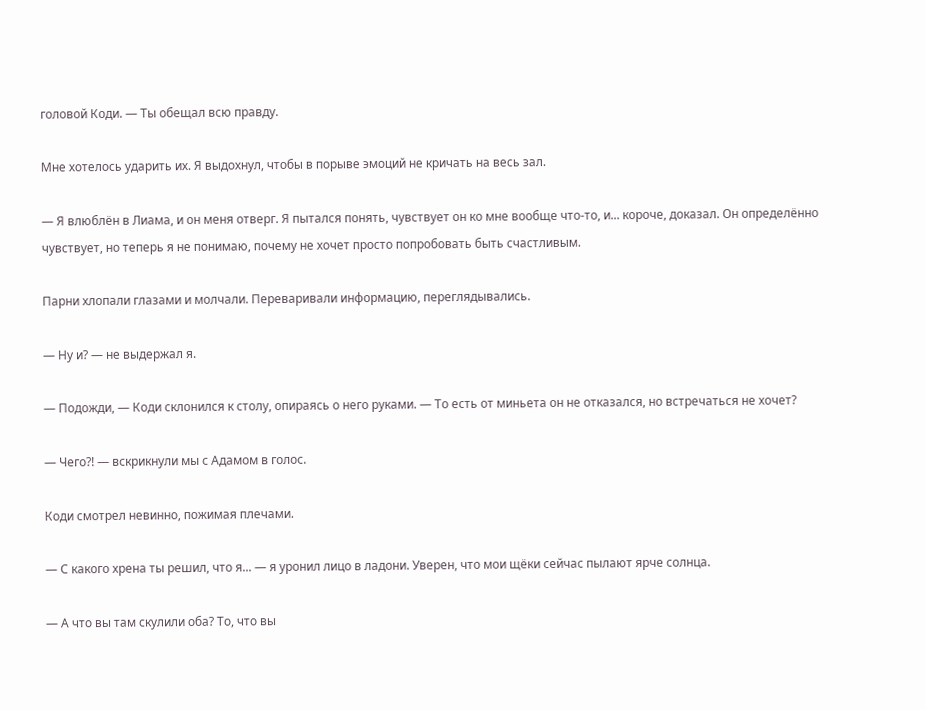головой Коди. — Ты обещал всю правду.

Мне хотелось ударить их. Я выдохнул, чтобы в порыве эмоций не кричать на весь зал.

— Я влюблён в Лиама, и он меня отверг. Я пытался понять, чувствует он ко мне вообще что-то, и... короче, доказал. Он определённо чувствует, но теперь я не понимаю, почему не хочет просто попробовать быть счастливым.

Парни хлопали глазами и молчали. Переваривали информацию, переглядывались.

— Ну и? — не выдержал я.

— Подожди, — Коди склонился к столу, опираясь о него руками. — То есть от миньета он не отказался, но встречаться не хочет?

— Чего?! — вскрикнули мы с Адамом в голос.

Коди смотрел невинно, пожимая плечами.

— С какого хрена ты решил, что я... — я уронил лицо в ладони. Уверен, что мои щёки сейчас пылают ярче солнца.

— А что вы там скулили оба? То, что вы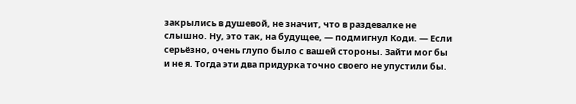закрылись в душевой, не значит, что в раздевалке не слышно. Ну, это так, на будущее, — подмигнул Коди. — Если серьёзно, очень глупо было с вашей стороны. Зайти мог бы и не я. Тогда эти два придурка точно своего не упустили бы.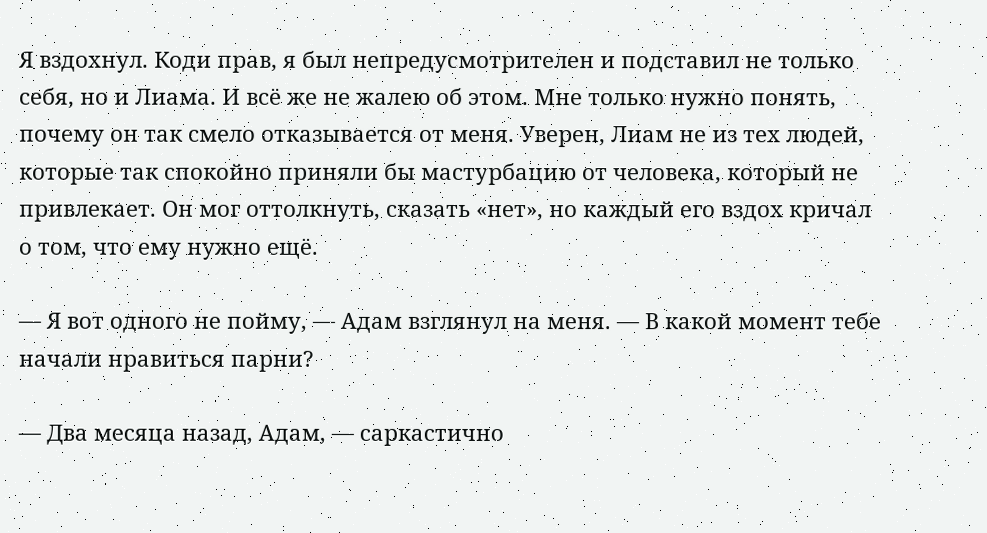Я вздохнул. Коди прав, я был непредусмотрителен и подставил не только себя, но и Лиама. И всё же не жалею об этом. Мне только нужно понять, почему он так смело отказывается от меня. Уверен, Лиам не из тех людей, которые так спокойно приняли бы мастурбацию от человека, который не привлекает. Он мог оттолкнуть, сказать «нет», но каждый его вздох кричал о том, что ему нужно ещё.

— Я вот одного не пойму, — Адам взглянул на меня. — В какой момент тебе начали нравиться парни?

— Два месяца назад, Адам, — саркастично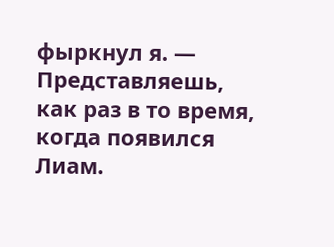фыркнул я. — Представляешь, как раз в то время, когда появился Лиам.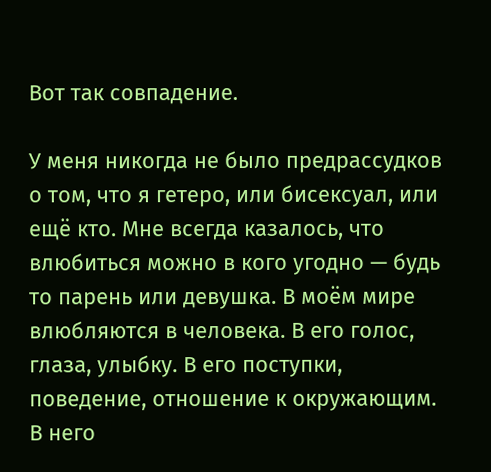Вот так совпадение.

У меня никогда не было предрассудков о том, что я гетеро, или бисексуал, или ещё кто. Мне всегда казалось, что влюбиться можно в кого угодно — будь то парень или девушка. В моём мире влюбляются в человека. В его голос, глаза, улыбку. В его поступки, поведение, отношение к окружающим. В него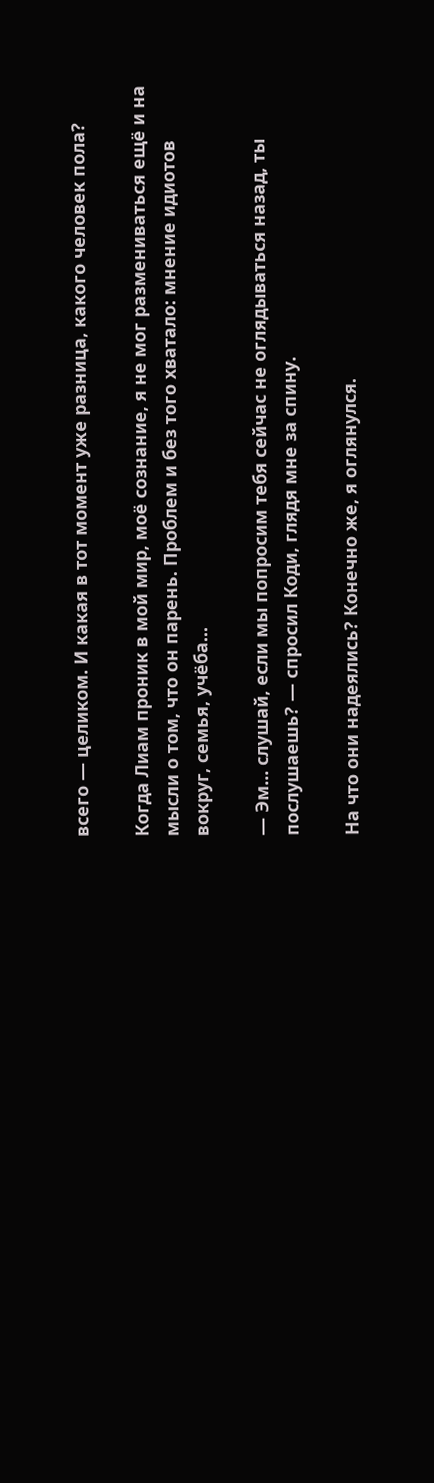всего — целиком. И какая в тот момент уже разница, какого человек пола?

Когда Лиам проник в мой мир, моё сознание, я не мог размениваться ещё и на мысли о том, что он парень. Проблем и без того хватало: мнение идиотов вокруг, семья, учёба...

— Эм... слушай, если мы попросим тебя сейчас не оглядываться назад, ты послушаешь? — спросил Коди, глядя мне за спину.

На что они надеялись? Конечно же, я оглянулся.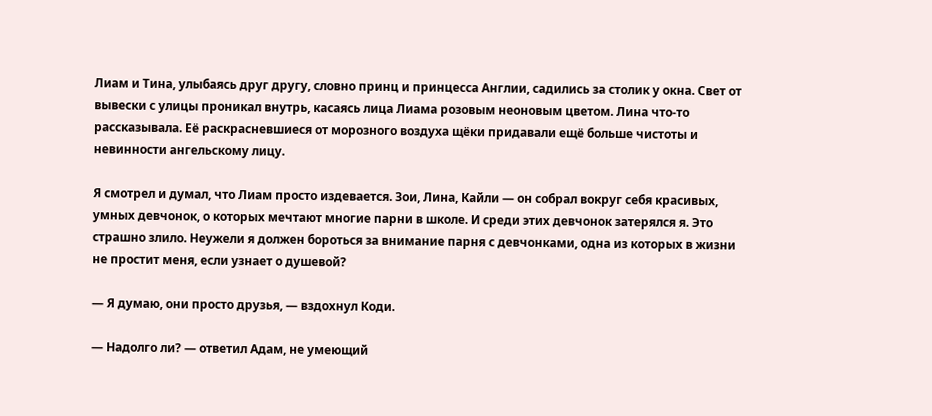Лиам и Тина, улыбаясь друг другу, словно принц и принцесса Англии, садились за столик у окна. Свет от вывески с улицы проникал внутрь, касаясь лица Лиама розовым неоновым цветом. Лина что-то рассказывала. Её раскрасневшиеся от морозного воздуха щёки придавали ещё больше чистоты и невинности ангельскому лицу.

Я смотрел и думал, что Лиам просто издевается. Зои, Лина, Кайли — он собрал вокруг себя красивых, умных девчонок, о которых мечтают многие парни в школе. И среди этих девчонок затерялся я. Это страшно злило. Неужели я должен бороться за внимание парня с девчонками, одна из которых в жизни не простит меня, если узнает о душевой?

— Я думаю, они просто друзья, — вздохнул Коди.

— Надолго ли? — ответил Адам, не умеющий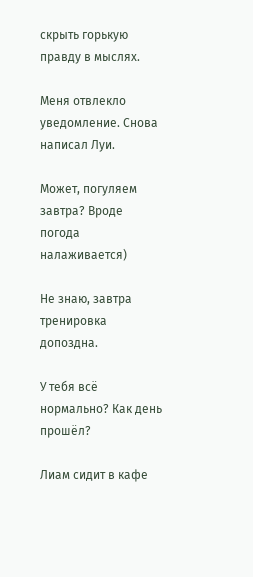скрыть горькую правду в мыслях.

Меня отвлекло уведомление. Снова написал Луи.

Может, погуляем завтра? Вроде погода налаживается)

Не знаю, завтра тренировка допоздна.

У тебя всё нормально? Как день прошёл?

Лиам сидит в кафе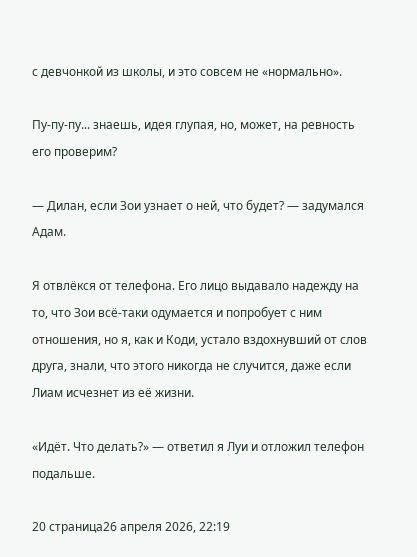с девчонкой из школы, и это совсем не «нормально».

Пу-пу-пу... знаешь, идея глупая, но, может, на ревность его проверим?

— Дилан, если Зои узнает о ней, что будет? — задумался Адам.

Я отвлёкся от телефона. Его лицо выдавало надежду на то, что Зои всё-таки одумается и попробует с ним отношения, но я, как и Коди, устало вздохнувший от слов друга, знали, что этого никогда не случится, даже если Лиам исчезнет из её жизни.

«Идёт. Что делать?» — ответил я Луи и отложил телефон подальше.

20 страница26 апреля 2026, 22:19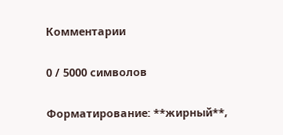Комментарии

0 / 5000 символов

Форматирование: **жирный**,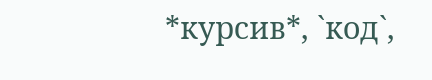*курсив*, `код`,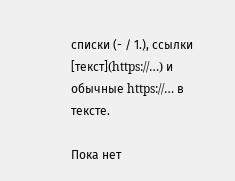списки (- / 1.), ссылки [текст](https://…) и обычные https://… в тексте.

Пока нет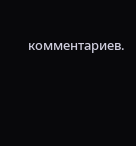комментариев.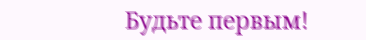Будьте первым!